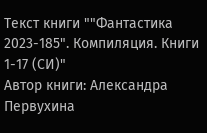Текст книги ""Фантастика 2023-185". Компиляция. Книги 1-17 (СИ)"
Автор книги: Александра Первухина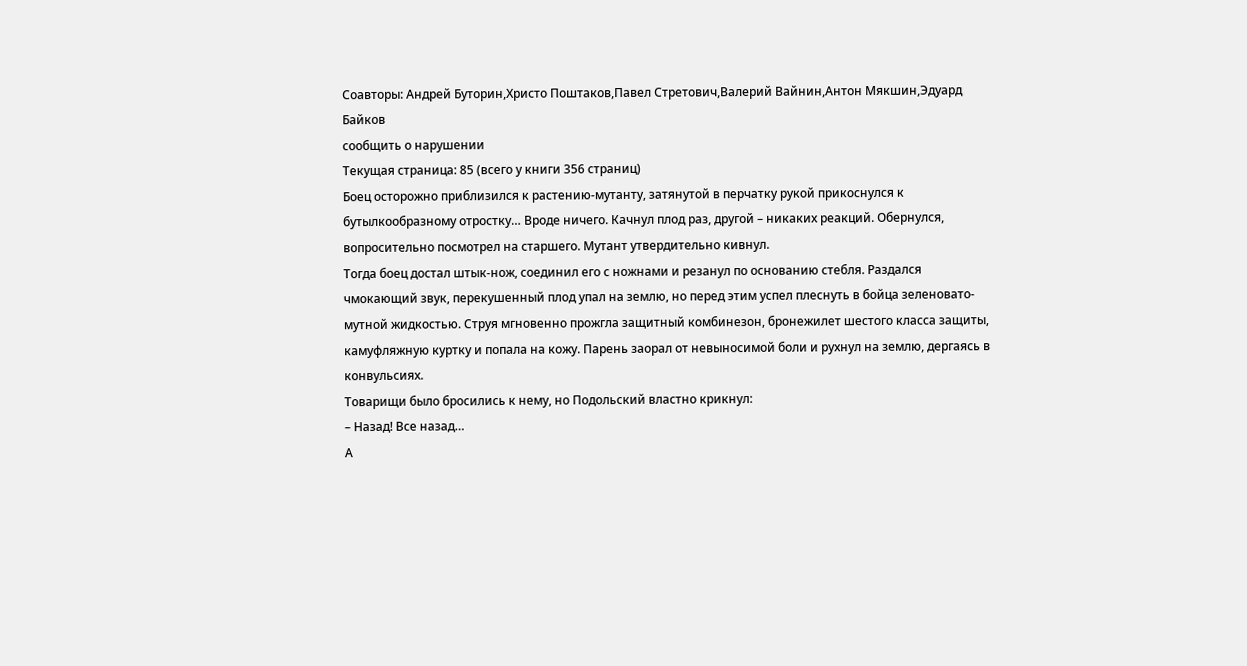Соавторы: Андрей Буторин,Христо Поштаков,Павел Стретович,Валерий Вайнин,Антон Мякшин,Эдуард Байков
сообщить о нарушении
Текущая страница: 85 (всего у книги 356 страниц)
Боец осторожно приблизился к растению-мутанту, затянутой в перчатку рукой прикоснулся к бутылкообразному отростку… Вроде ничего. Качнул плод раз, другой – никаких реакций. Обернулся, вопросительно посмотрел на старшего. Мутант утвердительно кивнул.
Тогда боец достал штык-нож, соединил его с ножнами и резанул по основанию стебля. Раздался чмокающий звук, перекушенный плод упал на землю, но перед этим успел плеснуть в бойца зеленовато-мутной жидкостью. Струя мгновенно прожгла защитный комбинезон, бронежилет шестого класса защиты, камуфляжную куртку и попала на кожу. Парень заорал от невыносимой боли и рухнул на землю, дергаясь в конвульсиях.
Товарищи было бросились к нему, но Подольский властно крикнул:
– Назад! Все назад…
А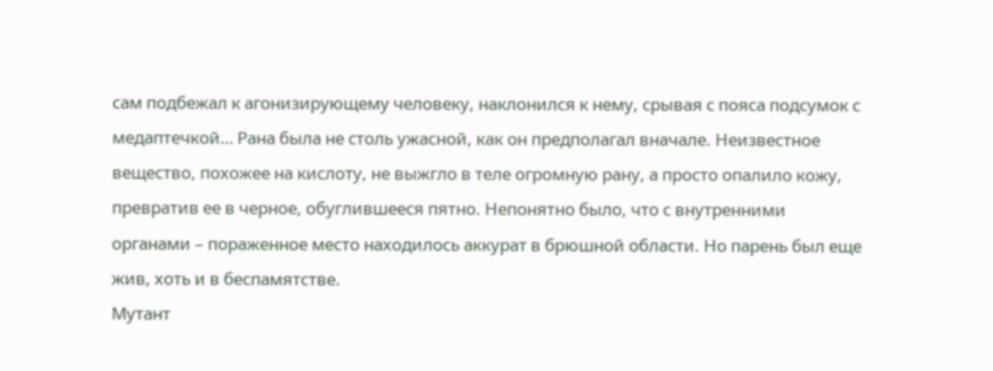сам подбежал к агонизирующему человеку, наклонился к нему, срывая с пояса подсумок с медаптечкой… Рана была не столь ужасной, как он предполагал вначале. Неизвестное вещество, похожее на кислоту, не выжгло в теле огромную рану, а просто опалило кожу, превратив ее в черное, обуглившееся пятно. Непонятно было, что с внутренними органами – пораженное место находилось аккурат в брюшной области. Но парень был еще жив, хоть и в беспамятстве.
Мутант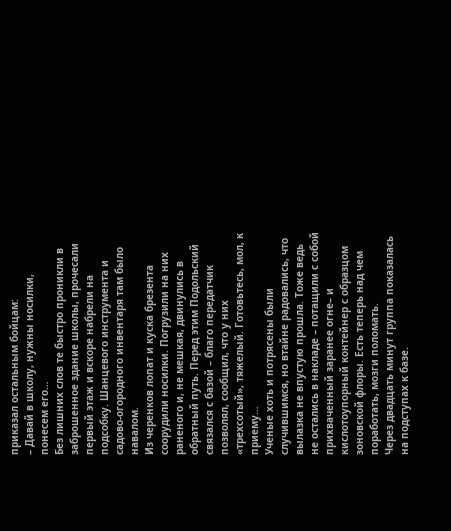приказал остальным бойцам:
– Давай в школу, нужны носилки, понесем его…
Без лишних слов те быстро проникли в заброшенное здание школы, прочесали первый этаж и вскоре набрели на подсобку. Шанцевого инструмента и садово-огородного инвентаря там было навалом.
Из черенков лопат и куска брезента соорудили носилки. Погрузили на них раненого и, не мешкая, двинулись в обратный путь. Перед этим Подольский связался с базой – благо передатчик позволял, сообщил, что у них «трехсотый», тяжелый. Готовьтесь, мол, к приему…
Ученые хоть и потрясены были случившимся, но втайне радовались, что вылазка не впустую прошла. Тоже ведь не остались в накладе – потащили с собой прихваченный заранее огне– и кислотоупорный контейнер с образцом зоновской флоры. Есть теперь над чем поработать, мозги поломать.
Через двадцать минут группа показалась на подступах к базе.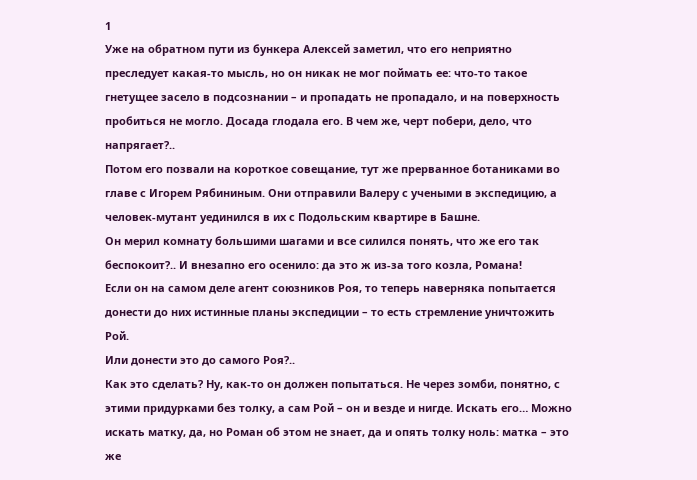1
Уже на обратном пути из бункера Алексей заметил, что его неприятно преследует какая-то мысль, но он никак не мог поймать ее: что-то такое гнетущее засело в подсознании – и пропадать не пропадало, и на поверхность пробиться не могло. Досада глодала его. В чем же, черт побери, дело, что напрягает?..
Потом его позвали на короткое совещание, тут же прерванное ботаниками во главе с Игорем Рябининым. Они отправили Валеру с учеными в экспедицию, а человек-мутант уединился в их с Подольским квартире в Башне.
Он мерил комнату большими шагами и все силился понять, что же его так беспокоит?.. И внезапно его осенило: да это ж из-за того козла, Романа!
Если он на самом деле агент союзников Роя, то теперь наверняка попытается донести до них истинные планы экспедиции – то есть стремление уничтожить Рой.
Или донести это до самого Роя?..
Как это сделать? Ну, как-то он должен попытаться. Не через зомби, понятно, с этими придурками без толку, а сам Рой – он и везде и нигде. Искать его… Можно искать матку, да, но Роман об этом не знает, да и опять толку ноль: матка – это же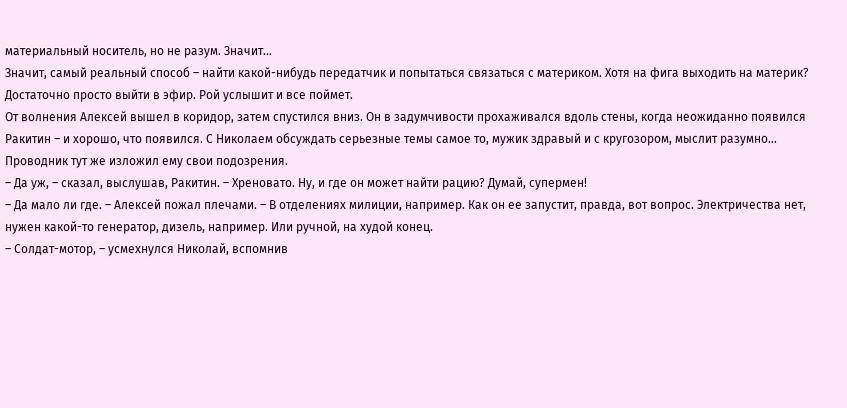материальный носитель, но не разум. Значит…
Значит, самый реальный способ – найти какой-нибудь передатчик и попытаться связаться с материком. Хотя на фига выходить на материк? Достаточно просто выйти в эфир. Рой услышит и все поймет.
От волнения Алексей вышел в коридор, затем спустился вниз. Он в задумчивости прохаживался вдоль стены, когда неожиданно появился Ракитин – и хорошо, что появился. С Николаем обсуждать серьезные темы самое то, мужик здравый и с кругозором, мыслит разумно… Проводник тут же изложил ему свои подозрения.
– Да уж, – сказал, выслушав, Ракитин. – Хреновато. Ну, и где он может найти рацию? Думай, супермен!
– Да мало ли где. – Алексей пожал плечами. – В отделениях милиции, например. Как он ее запустит, правда, вот вопрос. Электричества нет, нужен какой-то генератор, дизель, например. Или ручной, на худой конец.
– Солдат-мотор, – усмехнулся Николай, вспомнив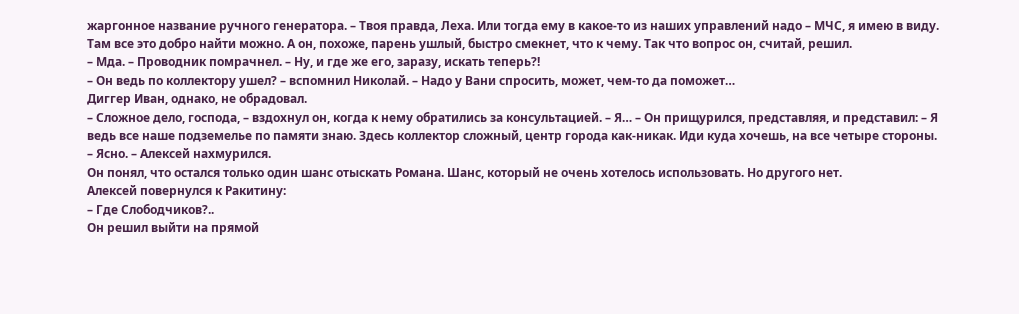жаргонное название ручного генератора. – Твоя правда, Леха. Или тогда ему в какое-то из наших управлений надо – МЧС, я имею в виду. Там все это добро найти можно. А он, похоже, парень ушлый, быстро смекнет, что к чему. Так что вопрос он, считай, решил.
– Мда. – Проводник помрачнел. – Ну, и где же его, заразу, искать теперь?!
– Он ведь по коллектору ушел? – вспомнил Николай. – Надо у Вани спросить, может, чем-то да поможет…
Диггер Иван, однако, не обрадовал.
– Сложное дело, господа, – вздохнул он, когда к нему обратились за консультацией. – Я… – Он прищурился, представляя, и представил: – Я ведь все наше подземелье по памяти знаю. Здесь коллектор сложный, центр города как-никак. Иди куда хочешь, на все четыре стороны.
– Ясно. – Алексей нахмурился.
Он понял, что остался только один шанс отыскать Романа. Шанс, который не очень хотелось использовать. Но другого нет.
Алексей повернулся к Ракитину:
– Где Слободчиков?..
Он решил выйти на прямой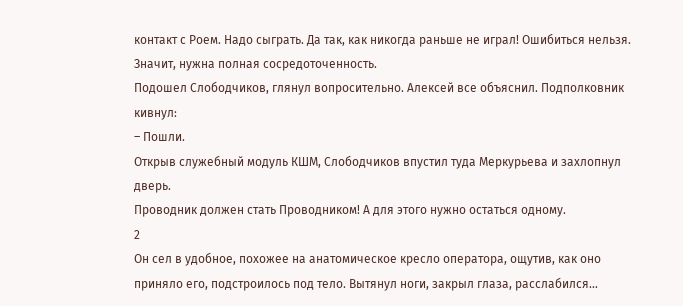контакт с Роем. Надо сыграть. Да так, как никогда раньше не играл! Ошибиться нельзя. Значит, нужна полная сосредоточенность.
Подошел Слободчиков, глянул вопросительно. Алексей все объяснил. Подполковник кивнул:
– Пошли.
Открыв служебный модуль КШМ, Слободчиков впустил туда Меркурьева и захлопнул дверь.
Проводник должен стать Проводником! А для этого нужно остаться одному.
2
Он сел в удобное, похожее на анатомическое кресло оператора, ощутив, как оно приняло его, подстроилось под тело. Вытянул ноги, закрыл глаза, расслабился…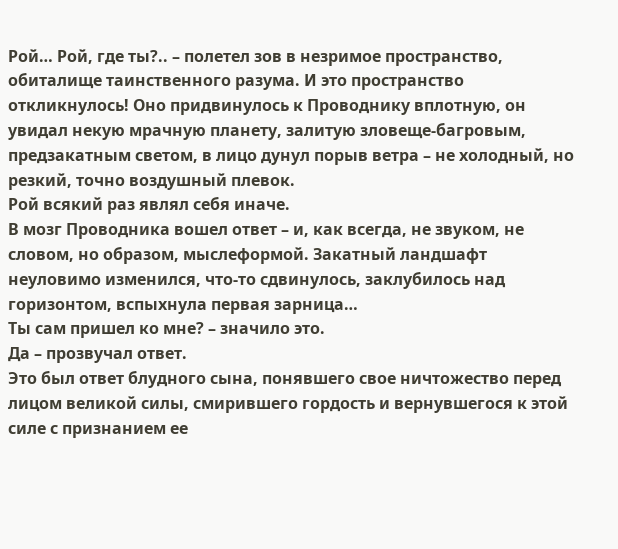Рой… Рой, где ты?.. – полетел зов в незримое пространство, обиталище таинственного разума. И это пространство откликнулось! Оно придвинулось к Проводнику вплотную, он увидал некую мрачную планету, залитую зловеще-багровым, предзакатным светом, в лицо дунул порыв ветра – не холодный, но резкий, точно воздушный плевок.
Рой всякий раз являл себя иначе.
В мозг Проводника вошел ответ – и, как всегда, не звуком, не словом, но образом, мыслеформой. Закатный ландшафт неуловимо изменился, что-то сдвинулось, заклубилось над горизонтом, вспыхнула первая зарница…
Ты сам пришел ко мне? – значило это.
Да – прозвучал ответ.
Это был ответ блудного сына, понявшего свое ничтожество перед лицом великой силы, смирившего гордость и вернувшегося к этой силе с признанием ее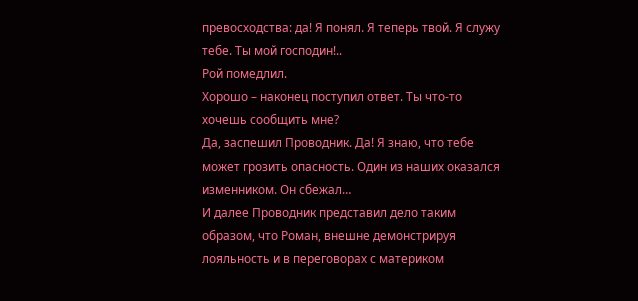превосходства: да! Я понял. Я теперь твой. Я служу тебе. Ты мой господин!..
Рой помедлил.
Хорошо – наконец поступил ответ. Ты что-то хочешь сообщить мне?
Да, заспешил Проводник. Да! Я знаю, что тебе может грозить опасность. Один из наших оказался изменником. Он сбежал…
И далее Проводник представил дело таким образом, что Роман, внешне демонстрируя лояльность и в переговорах с материком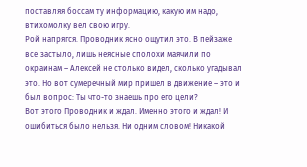поставляя боссам ту информацию, какую им надо, втихомолку вел свою игру.
Рой напрягся. Проводник ясно ощутил это. В пейзаже все застыло, лишь неясные сполохи маячили по окраинам – Алексей не столько видел, сколько угадывал это. Но вот сумеречный мир пришел в движение – это и был вопрос: Ты что-то знаешь про его цели?
Вот этого Проводник и ждал. Именно этого и ждал! И ошибиться было нельзя. Ни одним словом! Никакой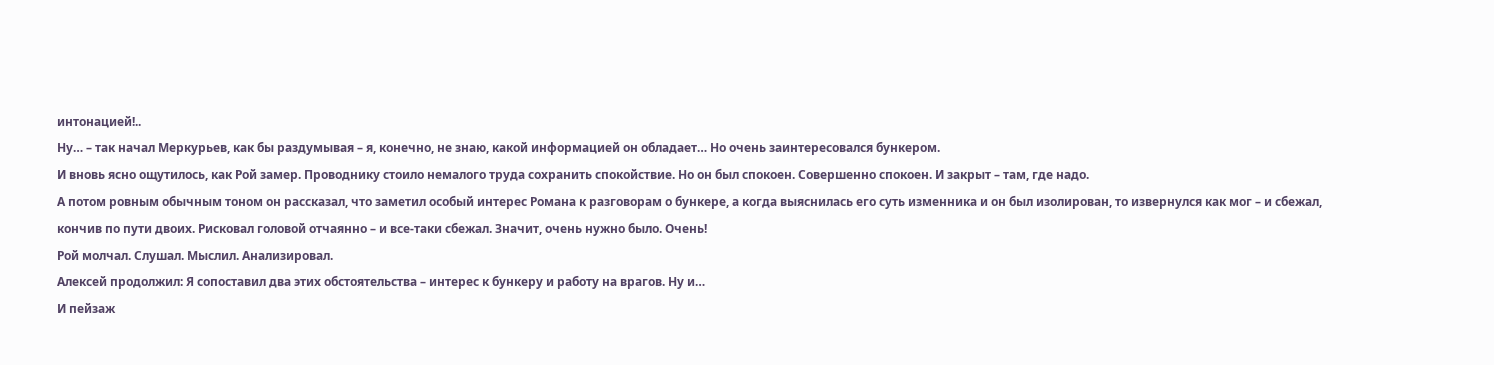интонацией!..
Ну… – так начал Меркурьев, как бы раздумывая – я, конечно, не знаю, какой информацией он обладает… Но очень заинтересовался бункером.
И вновь ясно ощутилось, как Рой замер. Проводнику стоило немалого труда сохранить спокойствие. Но он был спокоен. Совершенно спокоен. И закрыт – там, где надо.
А потом ровным обычным тоном он рассказал, что заметил особый интерес Романа к разговорам о бункере, а когда выяснилась его суть изменника и он был изолирован, то извернулся как мог – и сбежал, кончив по пути двоих. Рисковал головой отчаянно – и все-таки сбежал. Значит, очень нужно было. Очень!
Рой молчал. Слушал. Мыслил. Анализировал.
Алексей продолжил: Я сопоставил два этих обстоятельства – интерес к бункеру и работу на врагов. Ну и…
И пейзаж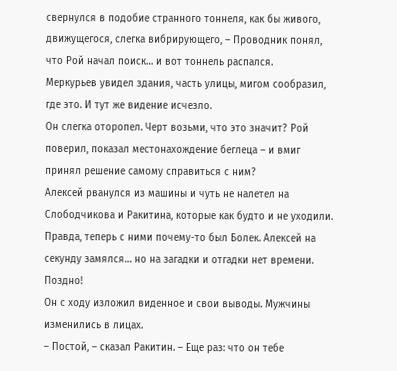свернулся в подобие странного тоннеля, как бы живого, движущегося, слегка вибрирующего, – Проводник понял, что Рой начал поиск… и вот тоннель распался.
Меркурьев увидел здания, часть улицы, мигом сообразил, где это. И тут же видение исчезло.
Он слегка оторопел. Черт возьми, что это значит? Рой поверил, показал местонахождение беглеца – и вмиг принял решение самому справиться с ним?
Алексей рванулся из машины и чуть не налетел на Слободчикова и Ракитина, которые как будто и не уходили. Правда, теперь с ними почему-то был Болек. Алексей на секунду замялся… но на загадки и отгадки нет времени. Поздно!
Он с ходу изложил виденное и свои выводы. Мужчины изменились в лицах.
– Постой, – сказал Ракитин. – Еще раз: что он тебе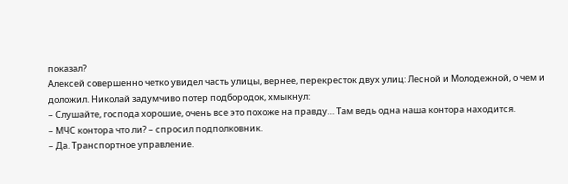показал?
Алексей совершенно четко увидел часть улицы, вернее, перекресток двух улиц: Лесной и Молодежной, о чем и доложил. Николай задумчиво потер подбородок, хмыкнул:
– Слушайте, господа хорошие, очень все это похоже на правду… Там ведь одна наша контора находится.
– МЧС контора что ли? – спросил подполковник.
– Да. Транспортное управление.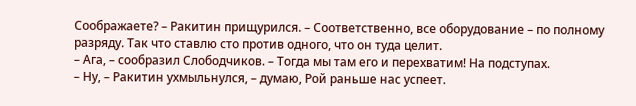Соображаете? – Ракитин прищурился. – Соответственно, все оборудование – по полному разряду. Так что ставлю сто против одного, что он туда целит.
– Ага, – сообразил Слободчиков. – Тогда мы там его и перехватим! На подступах.
– Ну, – Ракитин ухмыльнулся, – думаю, Рой раньше нас успеет.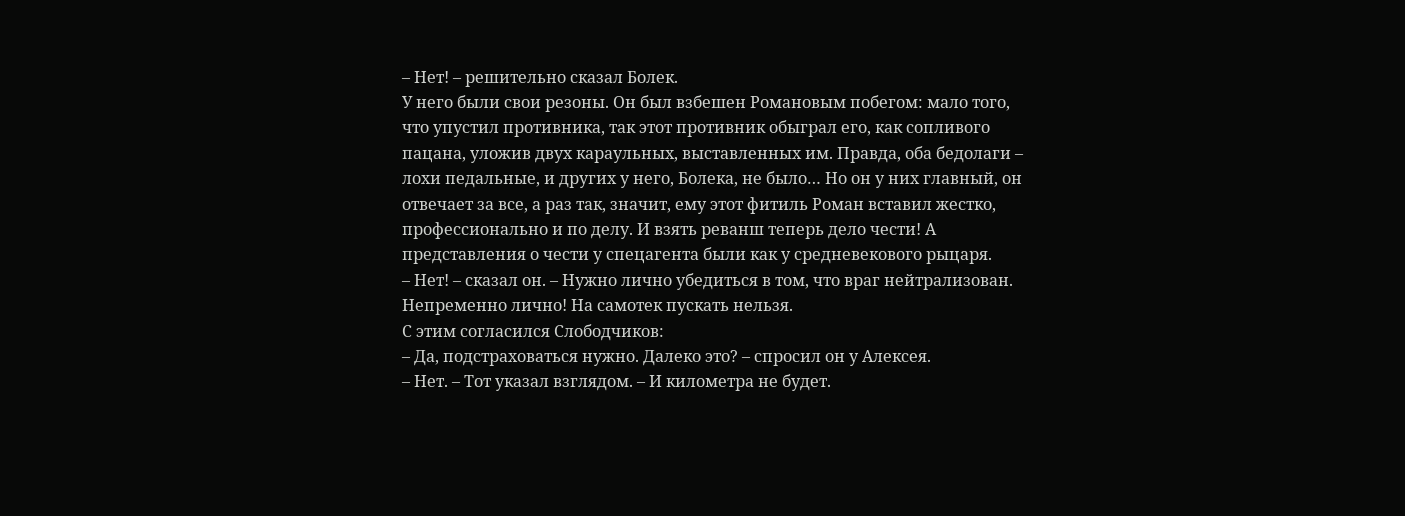– Нет! – решительно сказал Болек.
У него были свои резоны. Он был взбешен Романовым побегом: мало того, что упустил противника, так этот противник обыграл его, как сопливого пацана, уложив двух караульных, выставленных им. Правда, оба бедолаги – лохи педальные, и других у него, Болека, не было… Но он у них главный, он отвечает за все, а раз так, значит, ему этот фитиль Роман вставил жестко, профессионально и по делу. И взять реванш теперь дело чести! А представления о чести у спецагента были как у средневекового рыцаря.
– Нет! – сказал он. – Нужно лично убедиться в том, что враг нейтрализован. Непременно лично! На самотек пускать нельзя.
С этим согласился Слободчиков:
– Да, подстраховаться нужно. Далеко это? – спросил он у Алексея.
– Нет. – Тот указал взглядом. – И километра не будет.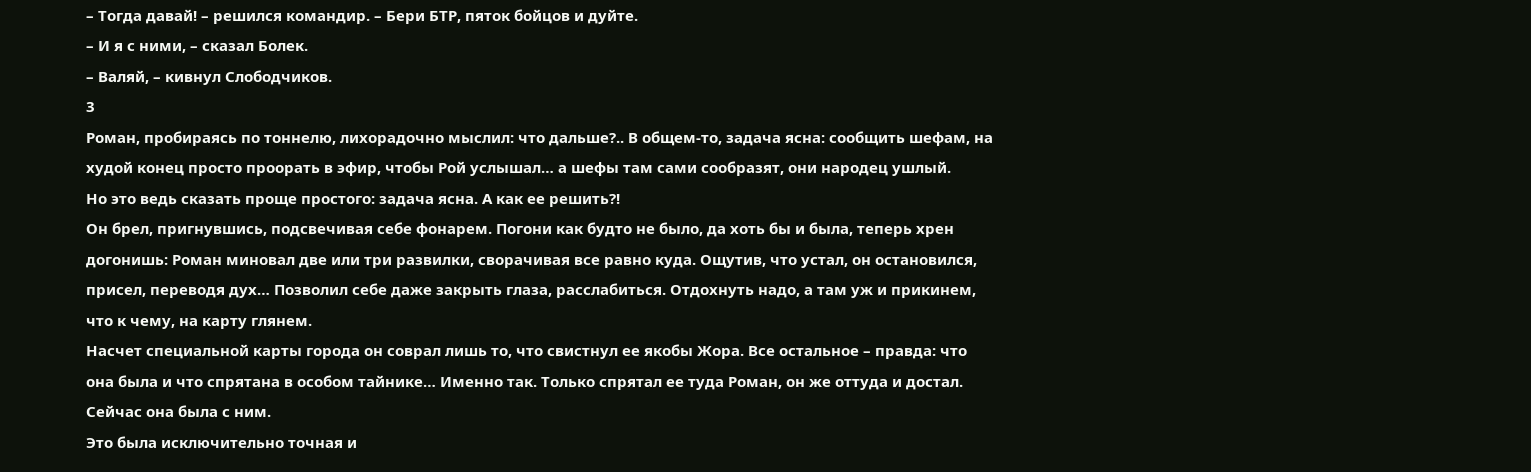– Тогда давай! – решился командир. – Бери БТР, пяток бойцов и дуйте.
– И я с ними, – сказал Болек.
– Валяй, – кивнул Слободчиков.
3
Роман, пробираясь по тоннелю, лихорадочно мыслил: что дальше?.. В общем-то, задача ясна: сообщить шефам, на худой конец просто проорать в эфир, чтобы Рой услышал… а шефы там сами сообразят, они народец ушлый.
Но это ведь сказать проще простого: задача ясна. А как ее решить?!
Он брел, пригнувшись, подсвечивая себе фонарем. Погони как будто не было, да хоть бы и была, теперь хрен догонишь: Роман миновал две или три развилки, сворачивая все равно куда. Ощутив, что устал, он остановился, присел, переводя дух… Позволил себе даже закрыть глаза, расслабиться. Отдохнуть надо, а там уж и прикинем, что к чему, на карту глянем.
Насчет специальной карты города он соврал лишь то, что свистнул ее якобы Жора. Все остальное – правда: что она была и что спрятана в особом тайнике… Именно так. Только спрятал ее туда Роман, он же оттуда и достал. Сейчас она была с ним.
Это была исключительно точная и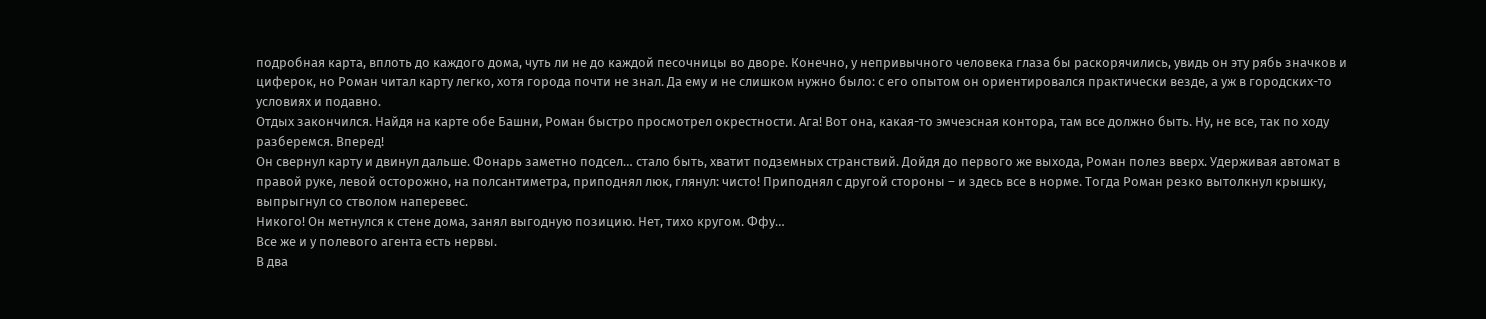подробная карта, вплоть до каждого дома, чуть ли не до каждой песочницы во дворе. Конечно, у непривычного человека глаза бы раскорячились, увидь он эту рябь значков и циферок, но Роман читал карту легко, хотя города почти не знал. Да ему и не слишком нужно было: с его опытом он ориентировался практически везде, а уж в городских-то условиях и подавно.
Отдых закончился. Найдя на карте обе Башни, Роман быстро просмотрел окрестности. Ага! Вот она, какая-то эмчеэсная контора, там все должно быть. Ну, не все, так по ходу разберемся. Вперед!
Он свернул карту и двинул дальше. Фонарь заметно подсел… стало быть, хватит подземных странствий. Дойдя до первого же выхода, Роман полез вверх. Удерживая автомат в правой руке, левой осторожно, на полсантиметра, приподнял люк, глянул: чисто! Приподнял с другой стороны – и здесь все в норме. Тогда Роман резко вытолкнул крышку, выпрыгнул со стволом наперевес.
Никого! Он метнулся к стене дома, занял выгодную позицию. Нет, тихо кругом. Ффу…
Все же и у полевого агента есть нервы.
В два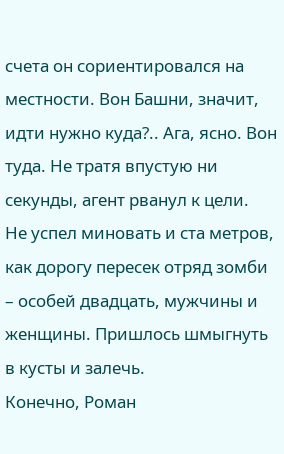счета он сориентировался на местности. Вон Башни, значит, идти нужно куда?.. Ага, ясно. Вон туда. Не тратя впустую ни секунды, агент рванул к цели.
Не успел миновать и ста метров, как дорогу пересек отряд зомби – особей двадцать, мужчины и женщины. Пришлось шмыгнуть в кусты и залечь.
Конечно, Роман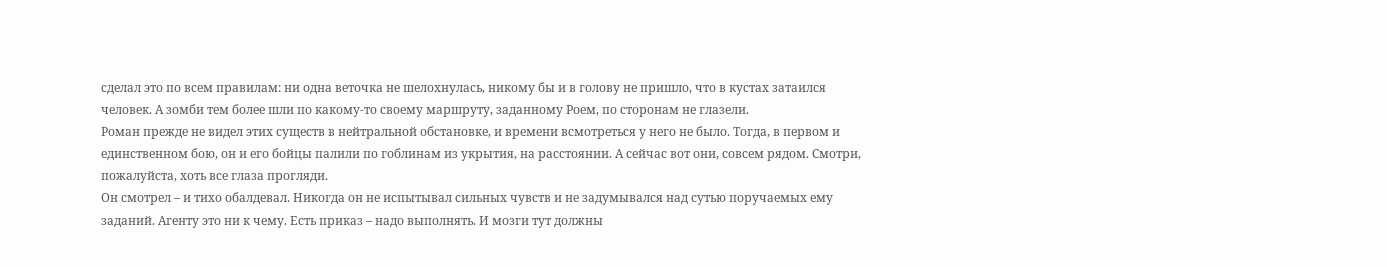сделал это по всем правилам: ни одна веточка не шелохнулась, никому бы и в голову не пришло, что в кустах затаился человек. А зомби тем более шли по какому-то своему маршруту, заданному Роем, по сторонам не глазели.
Роман прежде не видел этих существ в нейтральной обстановке, и времени всмотреться у него не было. Тогда, в первом и единственном бою, он и его бойцы палили по гоблинам из укрытия, на расстоянии. А сейчас вот они, совсем рядом. Смотри, пожалуйста, хоть все глаза прогляди.
Он смотрел – и тихо обалдевал. Никогда он не испытывал сильных чувств и не задумывался над сутью поручаемых ему заданий. Агенту это ни к чему. Есть приказ – надо выполнять. И мозги тут должны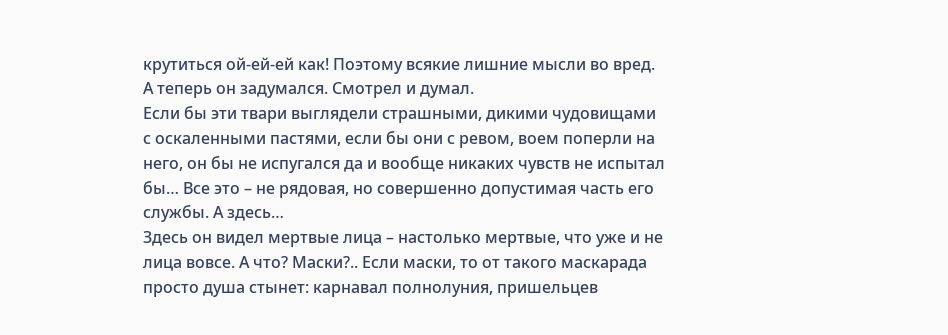крутиться ой-ей-ей как! Поэтому всякие лишние мысли во вред.
А теперь он задумался. Смотрел и думал.
Если бы эти твари выглядели страшными, дикими чудовищами с оскаленными пастями, если бы они с ревом, воем поперли на него, он бы не испугался да и вообще никаких чувств не испытал бы… Все это – не рядовая, но совершенно допустимая часть его службы. А здесь…
Здесь он видел мертвые лица – настолько мертвые, что уже и не лица вовсе. А что? Маски?.. Если маски, то от такого маскарада просто душа стынет: карнавал полнолуния, пришельцев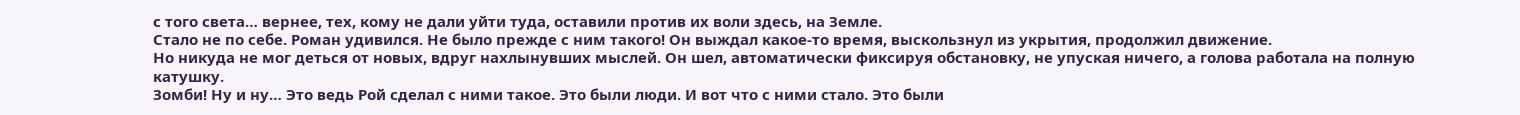с того света… вернее, тех, кому не дали уйти туда, оставили против их воли здесь, на Земле.
Стало не по себе. Роман удивился. Не было прежде с ним такого! Он выждал какое-то время, выскользнул из укрытия, продолжил движение.
Но никуда не мог деться от новых, вдруг нахлынувших мыслей. Он шел, автоматически фиксируя обстановку, не упуская ничего, а голова работала на полную катушку.
Зомби! Ну и ну… Это ведь Рой сделал с ними такое. Это были люди. И вот что с ними стало. Это были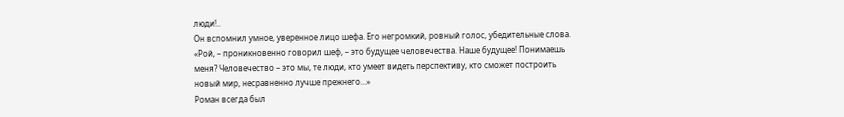люди!..
Он вспомнил умное, уверенное лицо шефа. Его негромкий, ровный голос, убедительные слова. «Рой, – проникновенно говорил шеф, – это будущее человечества. Наше будущее! Понимаешь меня? Человечество – это мы, те люди, кто умеет видеть перспективу, кто сможет построить новый мир, несравненно лучше прежнего…»
Роман всегда был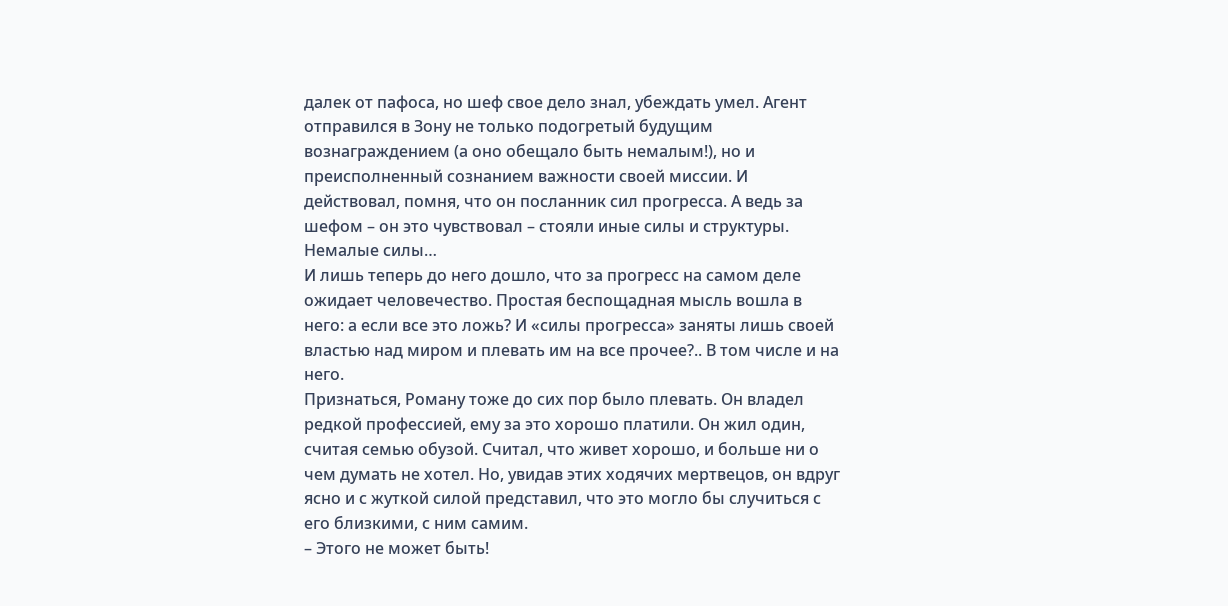далек от пафоса, но шеф свое дело знал, убеждать умел. Агент отправился в Зону не только подогретый будущим вознаграждением (а оно обещало быть немалым!), но и преисполненный сознанием важности своей миссии. И действовал, помня, что он посланник сил прогресса. А ведь за шефом – он это чувствовал – стояли иные силы и структуры. Немалые силы…
И лишь теперь до него дошло, что за прогресс на самом деле ожидает человечество. Простая беспощадная мысль вошла в него: а если все это ложь? И «силы прогресса» заняты лишь своей властью над миром и плевать им на все прочее?.. В том числе и на него.
Признаться, Роману тоже до сих пор было плевать. Он владел редкой профессией, ему за это хорошо платили. Он жил один, считая семью обузой. Считал, что живет хорошо, и больше ни о чем думать не хотел. Но, увидав этих ходячих мертвецов, он вдруг ясно и с жуткой силой представил, что это могло бы случиться с его близкими, с ним самим.
– Этого не может быть!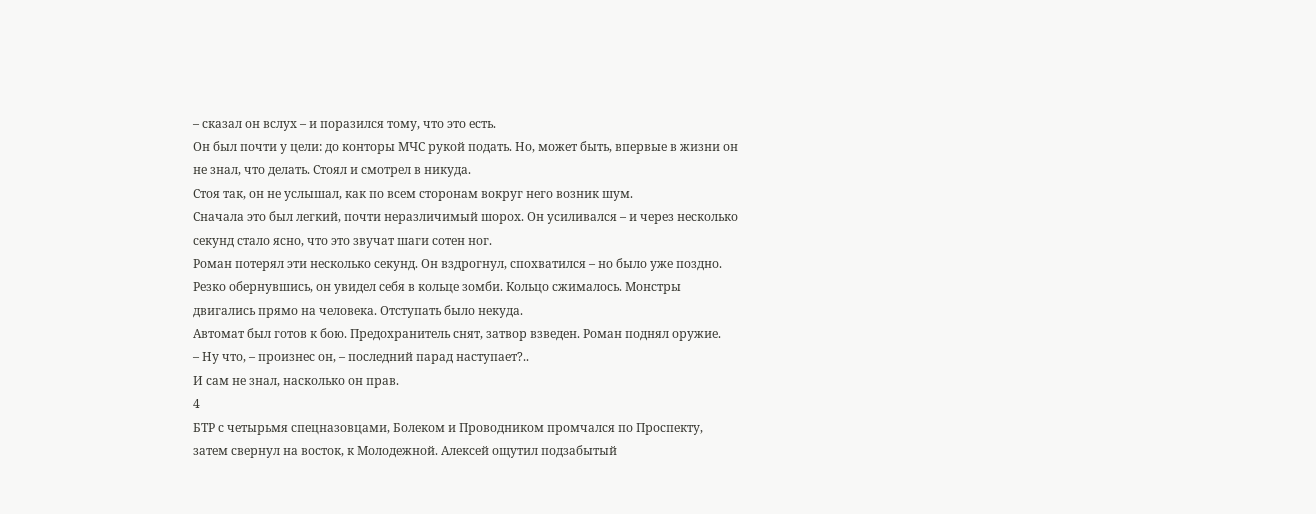– сказал он вслух – и поразился тому, что это есть.
Он был почти у цели: до конторы МЧС рукой подать. Но, может быть, впервые в жизни он не знал, что делать. Стоял и смотрел в никуда.
Стоя так, он не услышал, как по всем сторонам вокруг него возник шум.
Сначала это был легкий, почти неразличимый шорох. Он усиливался – и через несколько секунд стало ясно, что это звучат шаги сотен ног.
Роман потерял эти несколько секунд. Он вздрогнул, спохватился – но было уже поздно. Резко обернувшись, он увидел себя в кольце зомби. Кольцо сжималось. Монстры двигались прямо на человека. Отступать было некуда.
Автомат был готов к бою. Предохранитель снят, затвор взведен. Роман поднял оружие.
– Ну что, – произнес он, – последний парад наступает?..
И сам не знал, насколько он прав.
4
БТР с четырьмя спецназовцами, Болеком и Проводником промчался по Проспекту, затем свернул на восток, к Молодежной. Алексей ощутил подзабытый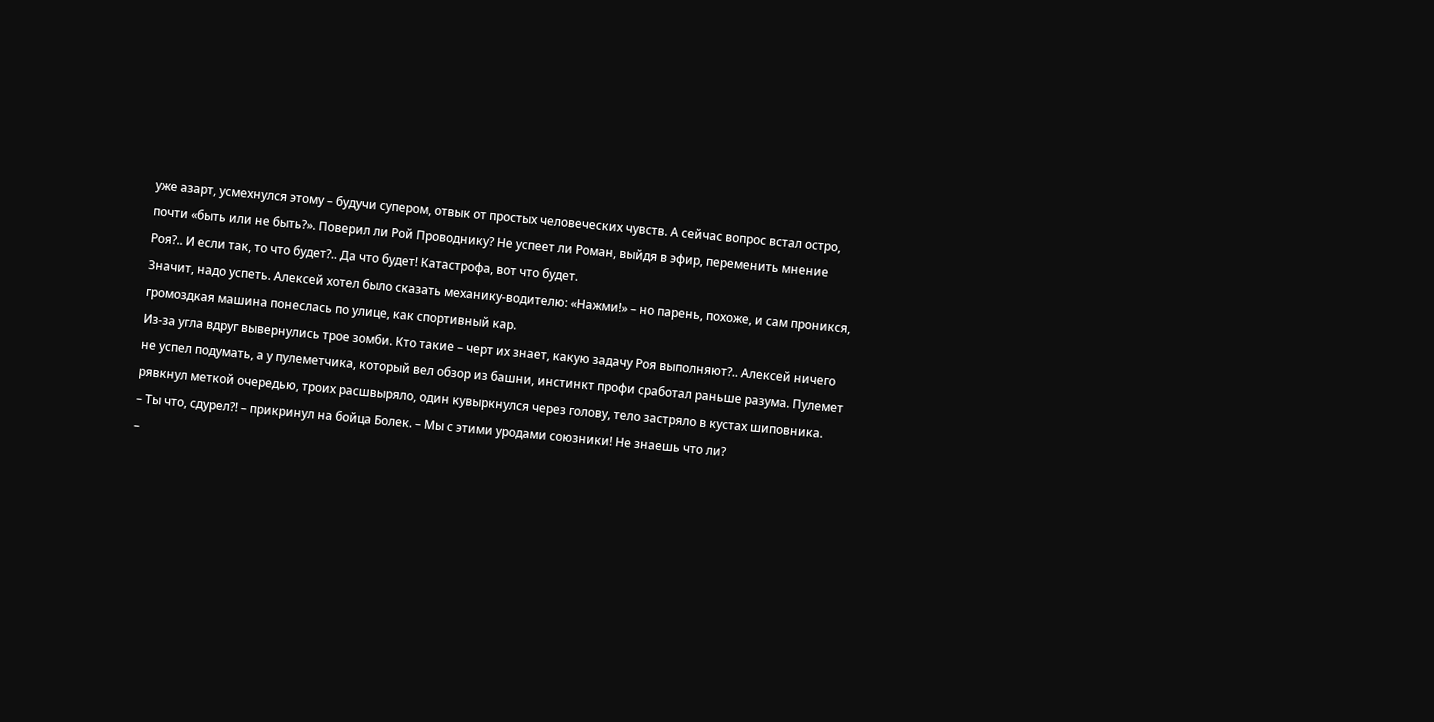уже азарт, усмехнулся этому – будучи супером, отвык от простых человеческих чувств. А сейчас вопрос встал остро, почти «быть или не быть?». Поверил ли Рой Проводнику? Не успеет ли Роман, выйдя в эфир, переменить мнение Роя?.. И если так, то что будет?.. Да что будет! Катастрофа, вот что будет.
Значит, надо успеть. Алексей хотел было сказать механику-водителю: «Нажми!» – но парень, похоже, и сам проникся, громоздкая машина понеслась по улице, как спортивный кар.
Из-за угла вдруг вывернулись трое зомби. Кто такие – черт их знает, какую задачу Роя выполняют?.. Алексей ничего не успел подумать, а у пулеметчика, который вел обзор из башни, инстинкт профи сработал раньше разума. Пулемет рявкнул меткой очередью, троих расшвыряло, один кувыркнулся через голову, тело застряло в кустах шиповника.
– Ты что, сдурел?! – прикринул на бойца Болек. – Мы с этими уродами союзники! Не знаешь что ли?
–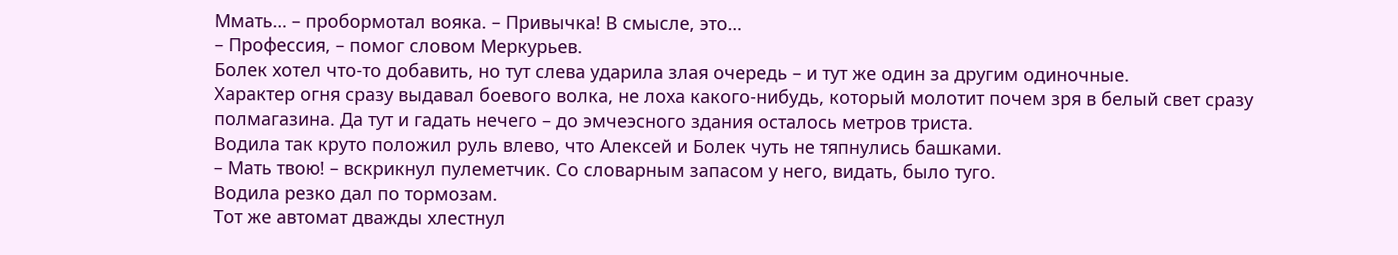Ммать… – пробормотал вояка. – Привычка! В смысле, это…
– Профессия, – помог словом Меркурьев.
Болек хотел что-то добавить, но тут слева ударила злая очередь – и тут же один за другим одиночные.
Характер огня сразу выдавал боевого волка, не лоха какого-нибудь, который молотит почем зря в белый свет сразу полмагазина. Да тут и гадать нечего – до эмчеэсного здания осталось метров триста.
Водила так круто положил руль влево, что Алексей и Болек чуть не тяпнулись башками.
– Мать твою! – вскрикнул пулеметчик. Со словарным запасом у него, видать, было туго.
Водила резко дал по тормозам.
Тот же автомат дважды хлестнул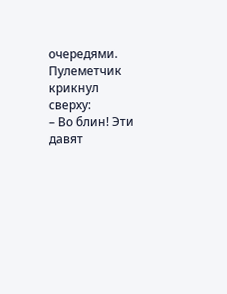очередями.
Пулеметчик крикнул сверху:
– Во блин! Эти давят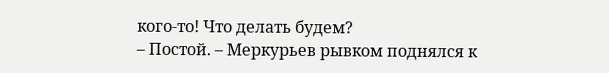кого-то! Что делать будем?
– Постой. – Меркурьев рывком поднялся к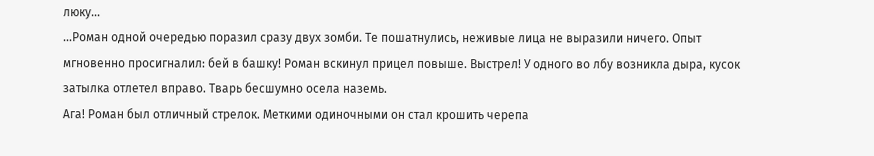люку…
…Роман одной очередью поразил сразу двух зомби. Те пошатнулись, неживые лица не выразили ничего. Опыт мгновенно просигналил: бей в башку! Роман вскинул прицел повыше. Выстрел! У одного во лбу возникла дыра, кусок затылка отлетел вправо. Тварь бесшумно осела наземь.
Ага! Роман был отличный стрелок. Меткими одиночными он стал крошить черепа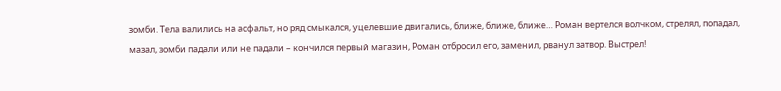зомби. Тела валились на асфальт, но ряд смыкался, уцелевшие двигались, ближе, ближе, ближе… Роман вертелся волчком, стрелял, попадал, мазал, зомби падали или не падали – кончился первый магазин, Роман отбросил его, заменил, рванул затвор. Выстрел!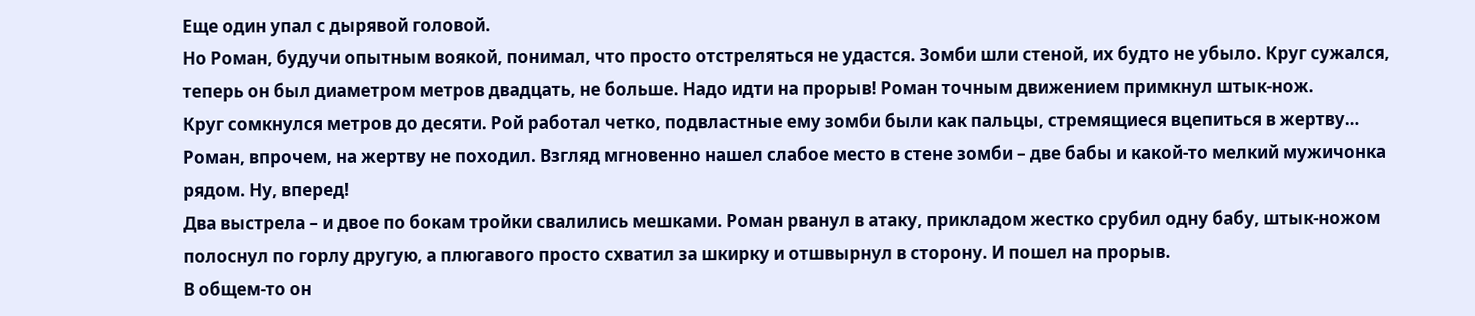Еще один упал с дырявой головой.
Но Роман, будучи опытным воякой, понимал, что просто отстреляться не удастся. Зомби шли стеной, их будто не убыло. Круг сужался, теперь он был диаметром метров двадцать, не больше. Надо идти на прорыв! Роман точным движением примкнул штык-нож.
Круг сомкнулся метров до десяти. Рой работал четко, подвластные ему зомби были как пальцы, стремящиеся вцепиться в жертву… Роман, впрочем, на жертву не походил. Взгляд мгновенно нашел слабое место в стене зомби – две бабы и какой-то мелкий мужичонка рядом. Ну, вперед!
Два выстрела – и двое по бокам тройки свалились мешками. Роман рванул в атаку, прикладом жестко срубил одну бабу, штык-ножом полоснул по горлу другую, а плюгавого просто схватил за шкирку и отшвырнул в сторону. И пошел на прорыв.
В общем-то он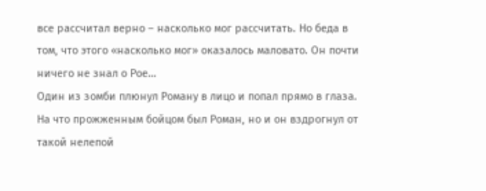все рассчитал верно – насколько мог рассчитать. Но беда в том, что этого «насколько мог» оказалось маловато. Он почти ничего не знал о Рое…
Один из зомби плюнул Роману в лицо и попал прямо в глаза. На что прожженным бойцом был Роман, но и он вздрогнул от такой нелепой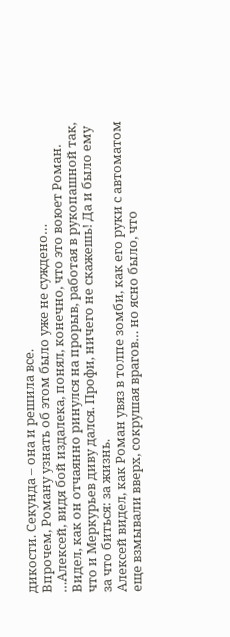дикости. Секунда – она и решила все.
Впрочем, Роману узнать об этом было уже не суждено…
…Алексей, видя бой издалека, понял, конечно, что это воюет Роман. Видел, как он отчаянно ринулся на прорыв, работая в рукопашной так, что и Меркурьев диву дался. Профи, ничего не скажешь! Да и было ему за что биться: за жизнь.
Алексей видел, как Роман увяз в толпе зомби, как его руки с автоматом еще взмывали вверх, сокрушая врагов… но ясно было, что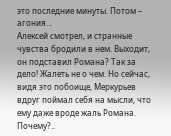это последние минуты. Потом – агония…
Алексей смотрел, и странные чувства бродили в нем. Выходит, он подставил Романа? Так за дело! Жалеть не о чем. Но сейчас, видя это побоище, Меркурьев вдруг поймал себя на мысли, что ему даже вроде жаль Романа. Почему?..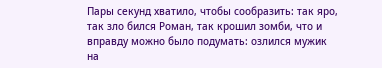Пары секунд хватило, чтобы сообразить: так яро, так зло бился Роман, так крошил зомби, что и вправду можно было подумать: озлился мужик на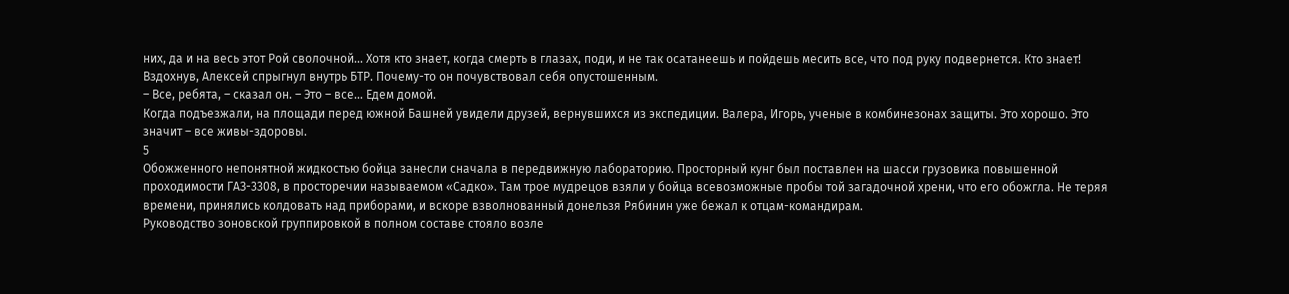них, да и на весь этот Рой сволочной… Хотя кто знает, когда смерть в глазах, поди, и не так осатанеешь и пойдешь месить все, что под руку подвернется. Кто знает!
Вздохнув, Алексей спрыгнул внутрь БТР. Почему-то он почувствовал себя опустошенным.
– Все, ребята, – сказал он. – Это – все… Едем домой.
Когда подъезжали, на площади перед южной Башней увидели друзей, вернувшихся из экспедиции. Валера, Игорь, ученые в комбинезонах защиты. Это хорошо. Это значит – все живы-здоровы.
5
Обожженного непонятной жидкостью бойца занесли сначала в передвижную лабораторию. Просторный кунг был поставлен на шасси грузовика повышенной проходимости ГАЗ-3308, в просторечии называемом «Садко». Там трое мудрецов взяли у бойца всевозможные пробы той загадочной хрени, что его обожгла. Не теряя времени, принялись колдовать над приборами, и вскоре взволнованный донельзя Рябинин уже бежал к отцам-командирам.
Руководство зоновской группировкой в полном составе стояло возле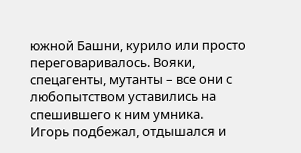южной Башни, курило или просто переговаривалось. Вояки, спецагенты, мутанты – все они с любопытством уставились на спешившего к ним умника.
Игорь подбежал, отдышался и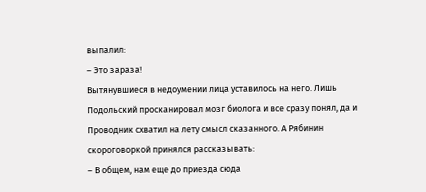выпалил:
– Это зараза!
Вытянувшиеся в недоумении лица уставилось на него. Лишь Подольский просканировал мозг биолога и все сразу понял, да и Проводник схватил на лету смысл сказанного. А Рябинин скороговоркой принялся рассказывать:
– В общем, нам еще до приезда сюда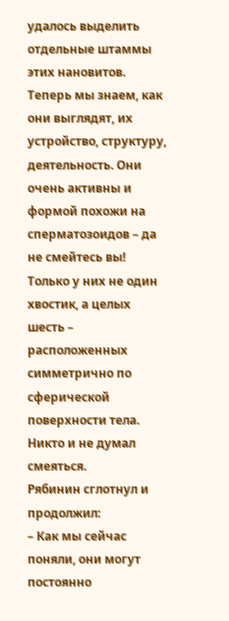удалось выделить отдельные штаммы этих нановитов. Теперь мы знаем, как они выглядят, их устройство, структуру, деятельность. Они очень активны и формой похожи на сперматозоидов – да не смейтесь вы! Только у них не один хвостик, а целых шесть – расположенных симметрично по сферической поверхности тела.
Никто и не думал смеяться.
Рябинин сглотнул и продолжил:
– Как мы сейчас поняли, они могут постоянно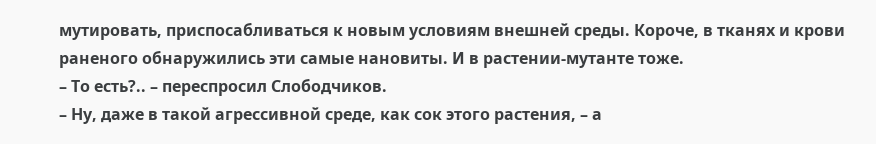мутировать, приспосабливаться к новым условиям внешней среды. Короче, в тканях и крови раненого обнаружились эти самые нановиты. И в растении-мутанте тоже.
– То есть?.. – переспросил Слободчиков.
– Ну, даже в такой агрессивной среде, как сок этого растения, – а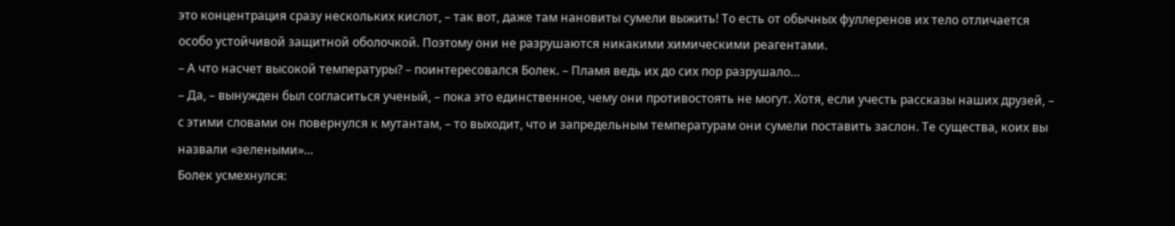это концентрация сразу нескольких кислот, – так вот, даже там нановиты сумели выжить! То есть от обычных фуллеренов их тело отличается особо устойчивой защитной оболочкой. Поэтому они не разрушаются никакими химическими реагентами.
– А что насчет высокой температуры? – поинтересовался Болек. – Пламя ведь их до сих пор разрушало…
– Да, – вынужден был согласиться ученый, – пока это единственное, чему они противостоять не могут. Хотя, если учесть рассказы наших друзей, – с этими словами он повернулся к мутантам, – то выходит, что и запредельным температурам они сумели поставить заслон. Те существа, коих вы назвали «зелеными»…
Болек усмехнулся: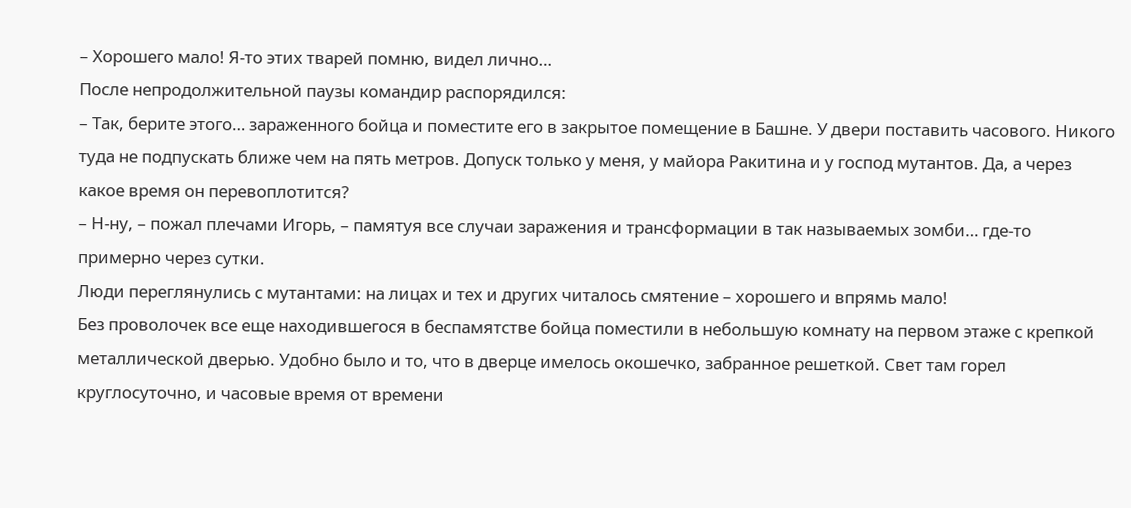– Хорошего мало! Я-то этих тварей помню, видел лично…
После непродолжительной паузы командир распорядился:
– Так, берите этого… зараженного бойца и поместите его в закрытое помещение в Башне. У двери поставить часового. Никого туда не подпускать ближе чем на пять метров. Допуск только у меня, у майора Ракитина и у господ мутантов. Да, а через какое время он перевоплотится?
– Н-ну, – пожал плечами Игорь, – памятуя все случаи заражения и трансформации в так называемых зомби… где-то примерно через сутки.
Люди переглянулись с мутантами: на лицах и тех и других читалось смятение – хорошего и впрямь мало!
Без проволочек все еще находившегося в беспамятстве бойца поместили в небольшую комнату на первом этаже с крепкой металлической дверью. Удобно было и то, что в дверце имелось окошечко, забранное решеткой. Свет там горел круглосуточно, и часовые время от времени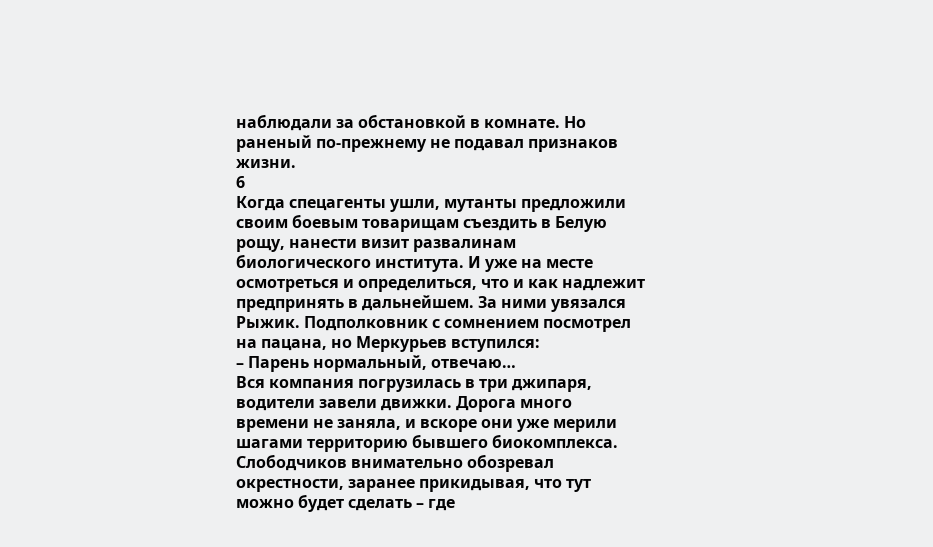наблюдали за обстановкой в комнате. Но раненый по-прежнему не подавал признаков жизни.
6
Когда спецагенты ушли, мутанты предложили своим боевым товарищам съездить в Белую рощу, нанести визит развалинам биологического института. И уже на месте осмотреться и определиться, что и как надлежит предпринять в дальнейшем. За ними увязался Рыжик. Подполковник с сомнением посмотрел на пацана, но Меркурьев вступился:
– Парень нормальный, отвечаю…
Вся компания погрузилась в три джипаря, водители завели движки. Дорога много времени не заняла, и вскоре они уже мерили шагами территорию бывшего биокомплекса.
Слободчиков внимательно обозревал окрестности, заранее прикидывая, что тут можно будет сделать – где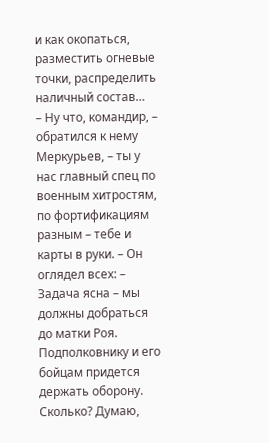и как окопаться, разместить огневые точки, распределить наличный состав…
– Ну что, командир, – обратился к нему Меркурьев, – ты у нас главный спец по военным хитростям, по фортификациям разным – тебе и карты в руки. – Он оглядел всех: – Задача ясна – мы должны добраться до матки Роя. Подполковнику и его бойцам придется держать оборону. Сколько? Думаю,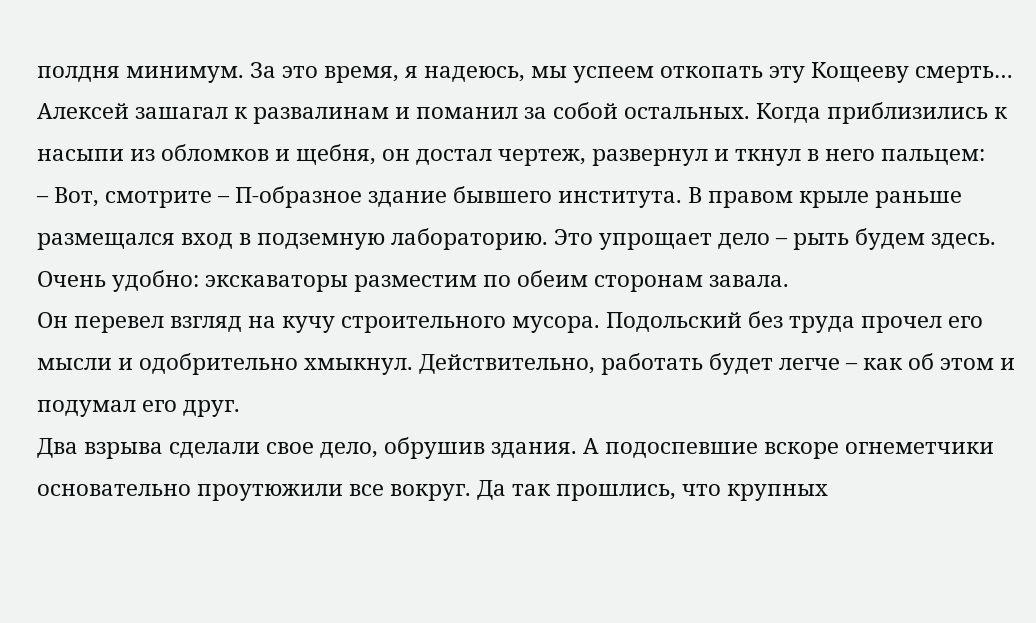полдня минимум. За это время, я надеюсь, мы успеем откопать эту Кощееву смерть…
Алексей зашагал к развалинам и поманил за собой остальных. Когда приблизились к насыпи из обломков и щебня, он достал чертеж, развернул и ткнул в него пальцем:
– Вот, смотрите – П-образное здание бывшего института. В правом крыле раньше размещался вход в подземную лабораторию. Это упрощает дело – рыть будем здесь. Очень удобно: экскаваторы разместим по обеим сторонам завала.
Он перевел взгляд на кучу строительного мусора. Подольский без труда прочел его мысли и одобрительно хмыкнул. Действительно, работать будет легче – как об этом и подумал его друг.
Два взрыва сделали свое дело, обрушив здания. А подоспевшие вскоре огнеметчики основательно проутюжили все вокруг. Да так прошлись, что крупных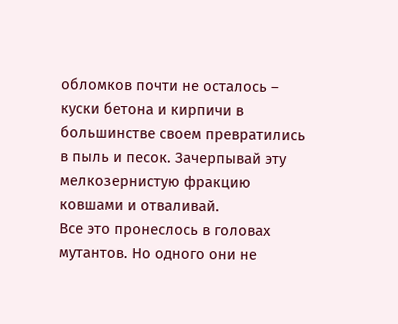обломков почти не осталось – куски бетона и кирпичи в большинстве своем превратились в пыль и песок. Зачерпывай эту мелкозернистую фракцию ковшами и отваливай.
Все это пронеслось в головах мутантов. Но одного они не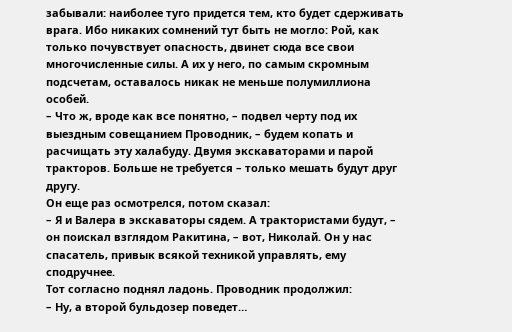забывали: наиболее туго придется тем, кто будет сдерживать врага. Ибо никаких сомнений тут быть не могло: Рой, как только почувствует опасность, двинет сюда все свои многочисленные силы. А их у него, по самым скромным подсчетам, оставалось никак не меньше полумиллиона особей.
– Что ж, вроде как все понятно, – подвел черту под их выездным совещанием Проводник, – будем копать и расчищать эту халабуду. Двумя экскаваторами и парой тракторов. Больше не требуется – только мешать будут друг другу.
Он еще раз осмотрелся, потом сказал:
– Я и Валера в экскаваторы сядем. А трактористами будут, – он поискал взглядом Ракитина, – вот, Николай. Он у нас спасатель, привык всякой техникой управлять, ему сподручнее.
Тот согласно поднял ладонь. Проводник продолжил:
– Ну, а второй бульдозер поведет…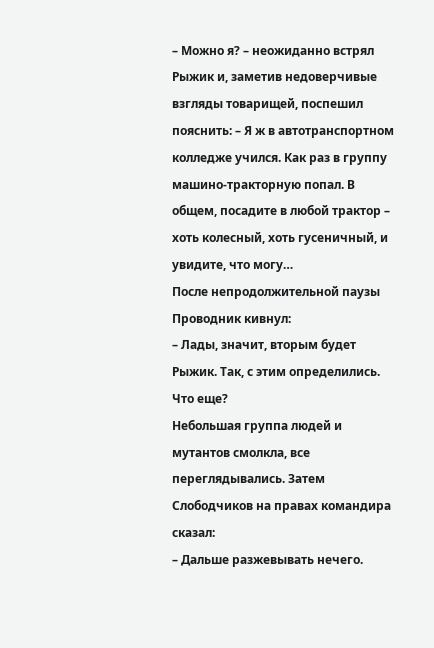– Можно я? – неожиданно встрял Рыжик и, заметив недоверчивые взгляды товарищей, поспешил пояснить: – Я ж в автотранспортном колледже учился. Как раз в группу машино-тракторную попал. В общем, посадите в любой трактор – хоть колесный, хоть гусеничный, и увидите, что могу…
После непродолжительной паузы Проводник кивнул:
– Лады, значит, вторым будет Рыжик. Так, с этим определились. Что еще?
Небольшая группа людей и мутантов смолкла, все переглядывались. Затем Слободчиков на правах командира сказал:
– Дальше разжевывать нечего.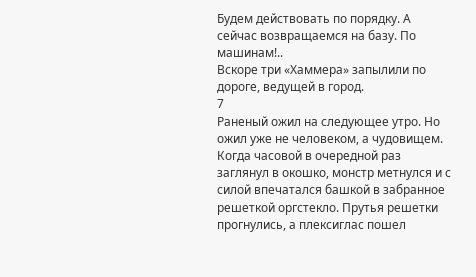Будем действовать по порядку. А сейчас возвращаемся на базу. По машинам!..
Вскоре три «Хаммера» запылили по дороге, ведущей в город.
7
Раненый ожил на следующее утро. Но ожил уже не человеком, а чудовищем. Когда часовой в очередной раз заглянул в окошко, монстр метнулся и с силой впечатался башкой в забранное решеткой оргстекло. Прутья решетки прогнулись, а плексиглас пошел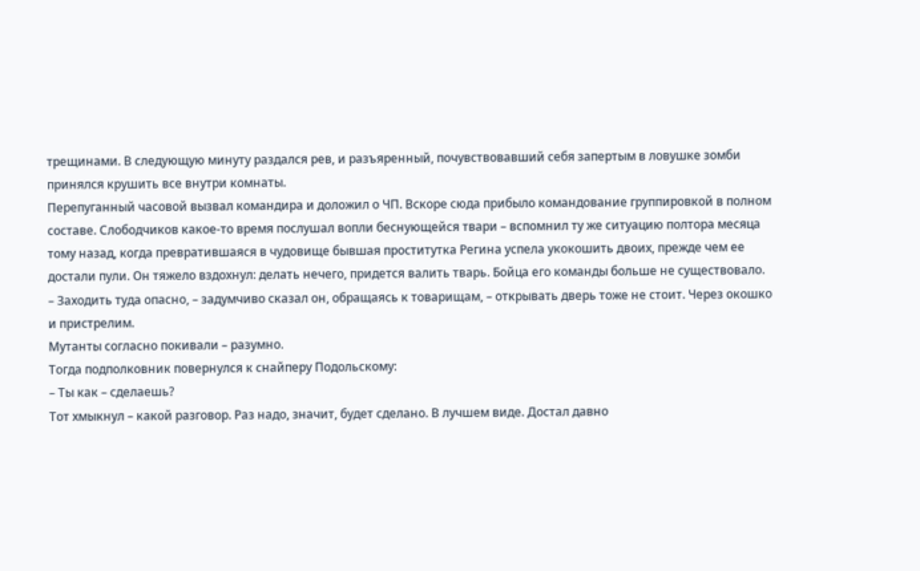трещинами. В следующую минуту раздался рев, и разъяренный, почувствовавший себя запертым в ловушке зомби принялся крушить все внутри комнаты.
Перепуганный часовой вызвал командира и доложил о ЧП. Вскоре сюда прибыло командование группировкой в полном составе. Слободчиков какое-то время послушал вопли беснующейся твари – вспомнил ту же ситуацию полтора месяца тому назад, когда превратившаяся в чудовище бывшая проститутка Регина успела укокошить двоих, прежде чем ее достали пули. Он тяжело вздохнул: делать нечего, придется валить тварь. Бойца его команды больше не существовало.
– Заходить туда опасно, – задумчиво сказал он, обращаясь к товарищам, – открывать дверь тоже не стоит. Через окошко и пристрелим.
Мутанты согласно покивали – разумно.
Тогда подполковник повернулся к снайперу Подольскому:
– Ты как – сделаешь?
Тот хмыкнул – какой разговор. Раз надо, значит, будет сделано. В лучшем виде. Достал давно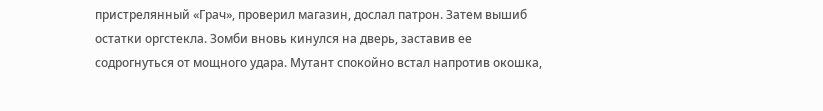пристрелянный «Грач», проверил магазин, дослал патрон. Затем вышиб остатки оргстекла. Зомби вновь кинулся на дверь, заставив ее содрогнуться от мощного удара. Мутант спокойно встал напротив окошка,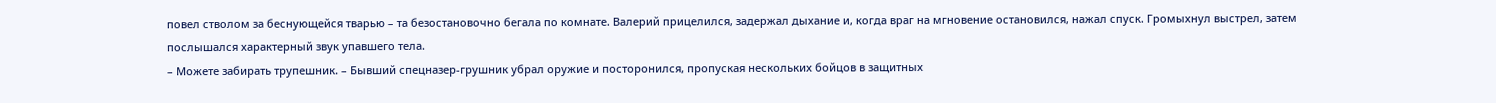повел стволом за беснующейся тварью – та безостановочно бегала по комнате. Валерий прицелился, задержал дыхание и, когда враг на мгновение остановился, нажал спуск. Громыхнул выстрел, затем послышался характерный звук упавшего тела.
– Можете забирать трупешник. – Бывший спецназер-грушник убрал оружие и посторонился, пропуская нескольких бойцов в защитных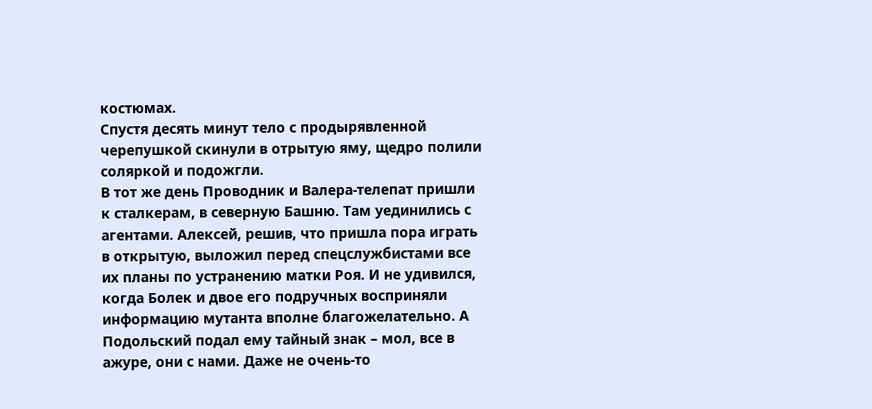костюмах.
Спустя десять минут тело с продырявленной черепушкой скинули в отрытую яму, щедро полили соляркой и подожгли.
В тот же день Проводник и Валера-телепат пришли к сталкерам, в северную Башню. Там уединились с агентами. Алексей, решив, что пришла пора играть в открытую, выложил перед спецслужбистами все их планы по устранению матки Роя. И не удивился, когда Болек и двое его подручных восприняли информацию мутанта вполне благожелательно. А Подольский подал ему тайный знак – мол, все в ажуре, они с нами. Даже не очень-то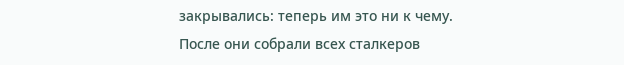закрывались: теперь им это ни к чему.
После они собрали всех сталкеров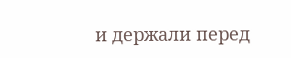и держали перед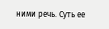ними речь. Суть ее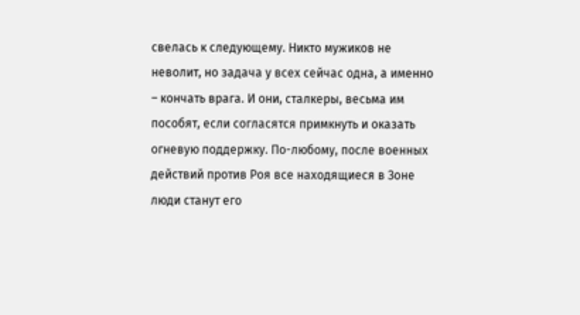свелась к следующему. Никто мужиков не неволит, но задача у всех сейчас одна, а именно – кончать врага. И они, сталкеры, весьма им пособят, если согласятся примкнуть и оказать огневую поддержку. По-любому, после военных действий против Роя все находящиеся в Зоне люди станут его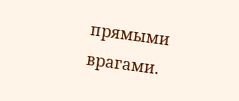прямыми врагами.